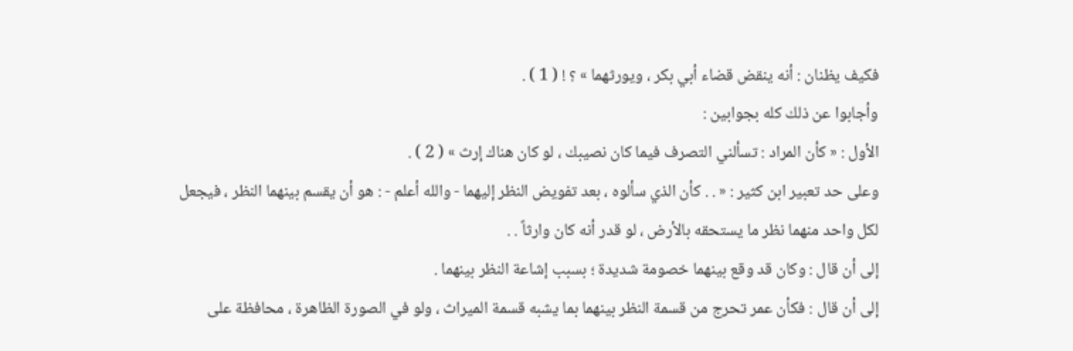فكيف يظنان : أنه ينقض قضاء أبي بكر ، ويورثهما » ؟ ! ( 1 ) .
وأجابوا عن ذلك كله بجوابين :
الأول : « كأن المراد : تسألني التصرف فيما كان نصيبك ، لو كان هناك إرث » ( 2 ) .
وعلى حد تعبير ابن كثير : « . . كأن الذي سألوه ، بعد تفويض النظر إليهما - والله أعلم - : هو أن يقسم بينهما النظر ، فيجعل لكل واحد منهما نظر ما يستحقه بالأرض ، لو قدر أنه كان وارثاً . .
إلى أن قال : وكان قد وقع بينهما خصومة شديدة ؛ بسبب إشاعة النظر بينهما .
إلى أن قال : فكأن عمر تحرج من قسمة النظر بينهما بما يشبه قسمة الميراث ، ولو في الصورة الظاهرة ، محافظة على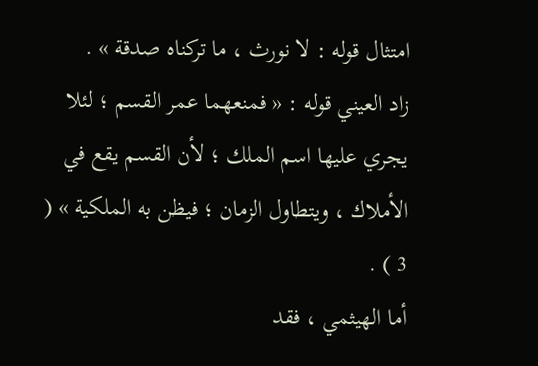امتثال قوله : لا نورث ، ما تركناه صدقة » .
زاد العيني قوله : « فمنعهما عمر القسم ؛ لئلا يجري عليها اسم الملك ؛ لأن القسم يقع في الأملاك ، ويتطاول الزمان ؛ فيظن به الملكية » ( 3 ) .
أما الهيثمي ، فقد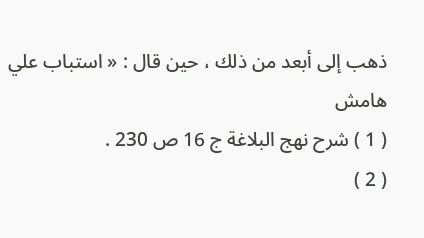ذهب إلى أبعد من ذلك ، حين قال : « استباب علي
هامش
( 1 ) شرح نهج البلاغة ج 16 ص 230 .
( 2 )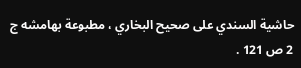حاشية السندي على صحيح البخاري ، مطبوعة بهامشه ج 2 ص 121 .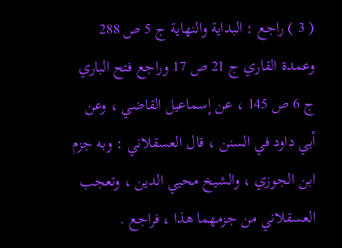( 3 ) راجع : البداية والنهاية ج 5 ص 288 وعمدة القاري ج 21 ص 17 وراجع فتح الباري ج 6 ص 145 ، عن إسماعيل القاضي ، وعن أبي داود في السنن ، قال العسقلاني : وبه جزم ابن الجوزي ، والشيخ محيي الدين ، وتعجب العسقلاني من جزمهما هذا ، فراجع .